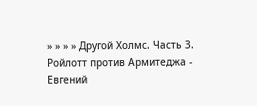» » » » Другой Холмс. Часть 3. Ройлотт против Армитеджа - Евгений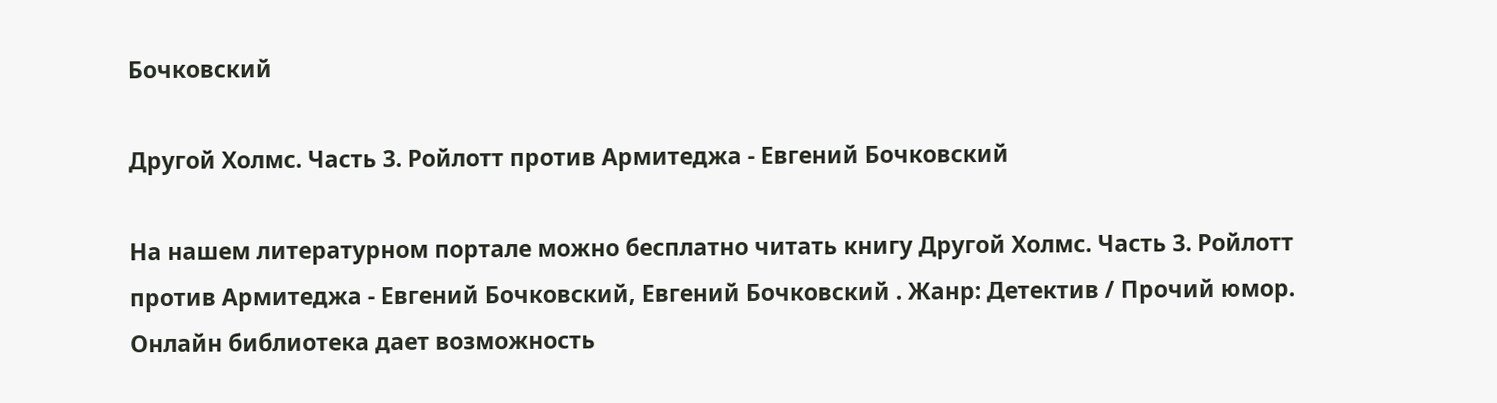Бочковский

Другой Холмс. Часть 3. Ройлотт против Армитеджа - Евгений Бочковский

На нашем литературном портале можно бесплатно читать книгу Другой Холмс. Часть 3. Ройлотт против Армитеджа - Евгений Бочковский, Евгений Бочковский . Жанр: Детектив / Прочий юмор. Онлайн библиотека дает возможность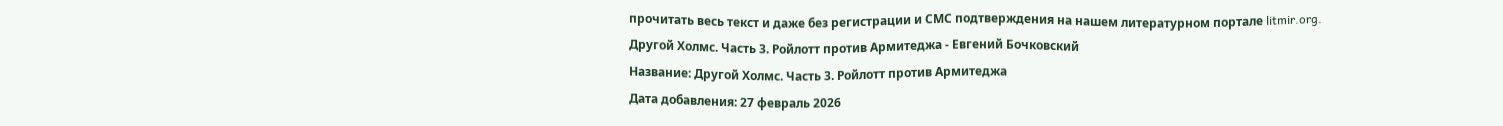прочитать весь текст и даже без регистрации и СМС подтверждения на нашем литературном портале litmir.org.
Другой Холмс. Часть 3. Ройлотт против Армитеджа - Евгений Бочковский
Название: Другой Холмс. Часть 3. Ройлотт против Армитеджа
Дата добавления: 27 февраль 2026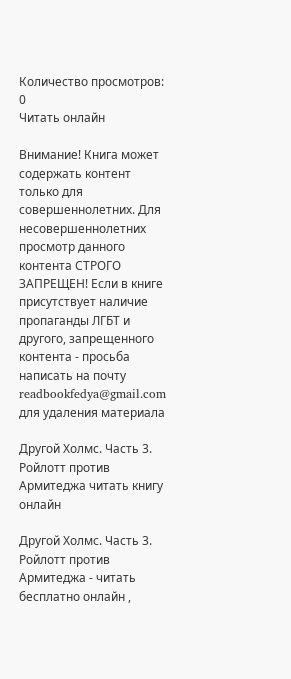Количество просмотров: 0
Читать онлайн

Внимание! Книга может содержать контент только для совершеннолетних. Для несовершеннолетних просмотр данного контента СТРОГО ЗАПРЕЩЕН! Если в книге присутствует наличие пропаганды ЛГБТ и другого, запрещенного контента - просьба написать на почту readbookfedya@gmail.com для удаления материала

Другой Холмс. Часть 3. Ройлотт против Армитеджа читать книгу онлайн

Другой Холмс. Часть 3. Ройлотт против Армитеджа - читать бесплатно онлайн ,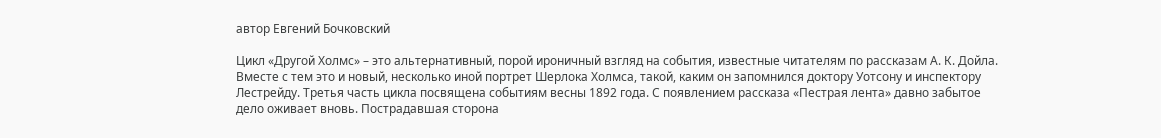автор Евгений Бочковский

Цикл «Другой Холмс» – это альтернативный, порой ироничный взгляд на события, известные читателям по рассказам А. К. Дойла. Вместе с тем это и новый, несколько иной портрет Шерлока Холмса, такой, каким он запомнился доктору Уотсону и инспектору Лестрейду. Третья часть цикла посвящена событиям весны 1892 года. С появлением рассказа «Пестрая лента» давно забытое дело оживает вновь. Пострадавшая сторона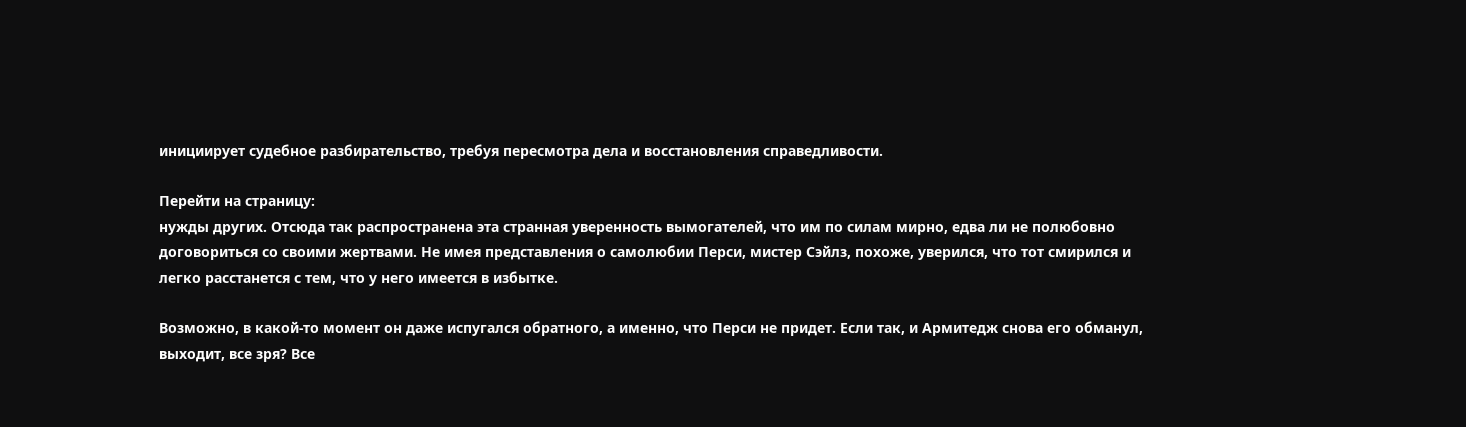инициирует судебное разбирательство, требуя пересмотра дела и восстановления справедливости.

Перейти на страницу:
нужды других. Отсюда так распространена эта странная уверенность вымогателей, что им по силам мирно, едва ли не полюбовно договориться со своими жертвами. Не имея представления о самолюбии Перси, мистер Сэйлз, похоже, уверился, что тот смирился и легко расстанется с тем, что у него имеется в избытке.

Возможно, в какой-то момент он даже испугался обратного, а именно, что Перси не придет. Если так, и Армитедж снова его обманул, выходит, все зря? Все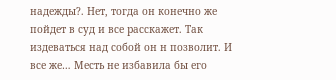надежды?. Нет, тогда он конечно же пойдет в суд и все расскажет. Так издеваться над собой он н позволит. И все же… Месть не избавила бы его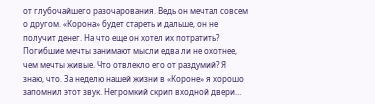от глубочайшего разочарования. Ведь он мечтал совсем о другом. «Корона» будет стареть и дальше, он не получит денег. На что еще он хотел их потратить? Погибшие мечты занимают мысли едва ли не охотнее, чем мечты живые. Что отвлекло его от раздумий? Я знаю, что. За неделю нашей жизни в «Короне» я хорошо запомнил этот звук. Негромкий скрип входной двери…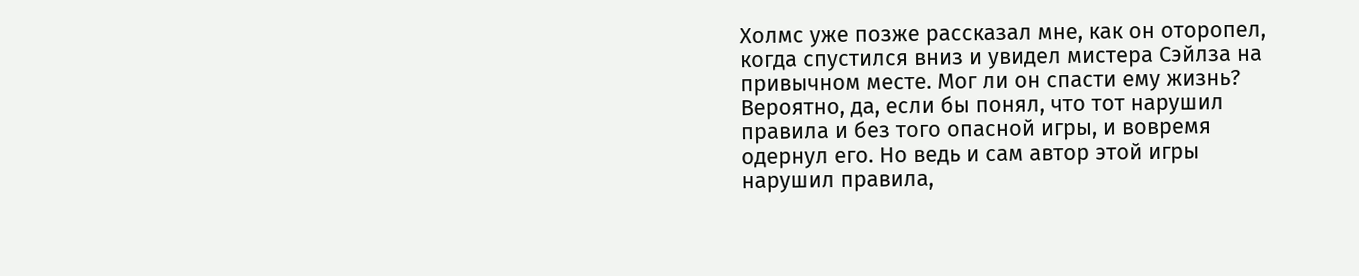Холмс уже позже рассказал мне, как он оторопел, когда спустился вниз и увидел мистера Сэйлза на привычном месте. Мог ли он спасти ему жизнь? Вероятно, да, если бы понял, что тот нарушил правила и без того опасной игры, и вовремя одернул его. Но ведь и сам автор этой игры нарушил правила,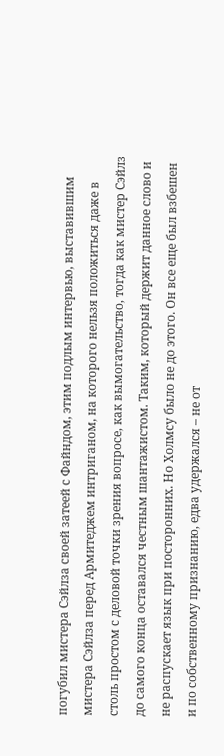погубил мистера Сэйлза своей затеей с Файндом, этим подлым интервью, выставившим мистера Сэйлза перед Армитеджем интриганом, на которого нельзя положиться даже в столь простом с деловой точки зрения вопросе, как вымогательство, тогда как мистер Сэйлз до самого конца оставался честным шантажистом. Таким, который держит данное слово и не распускает язык при посторонних. Но Холмсу было не до этого. Он все еще был взбешен и по собственному признанию, едва удержался – не от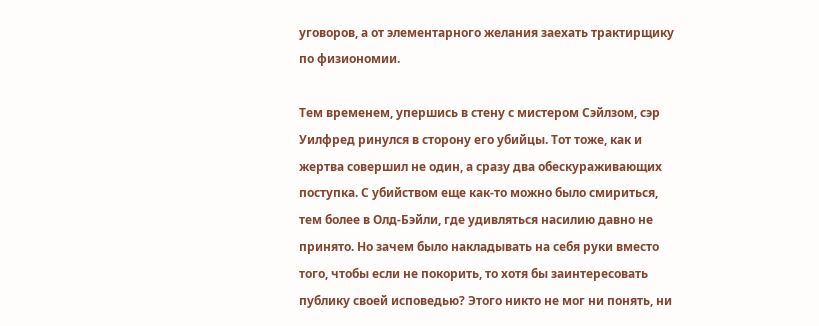уговоров, а от элементарного желания заехать трактирщику по физиономии.

Тем временем, упершись в стену с мистером Сэйлзом, сэр Уилфред ринулся в сторону его убийцы. Тот тоже, как и жертва совершил не один, а сразу два обескураживающих поступка. С убийством еще как-то можно было смириться, тем более в Олд-Бэйли, где удивляться насилию давно не принято. Но зачем было накладывать на себя руки вместо того, чтобы если не покорить, то хотя бы заинтересовать публику своей исповедью? Этого никто не мог ни понять, ни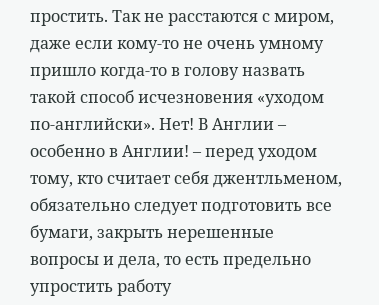простить. Так не расстаются с миром, даже если кому-то не очень умному пришло когда-то в голову назвать такой способ исчезновения «уходом по-английски». Нет! В Англии – особенно в Англии! – перед уходом тому, кто считает себя джентльменом, обязательно следует подготовить все бумаги, закрыть нерешенные вопросы и дела, то есть предельно упростить работу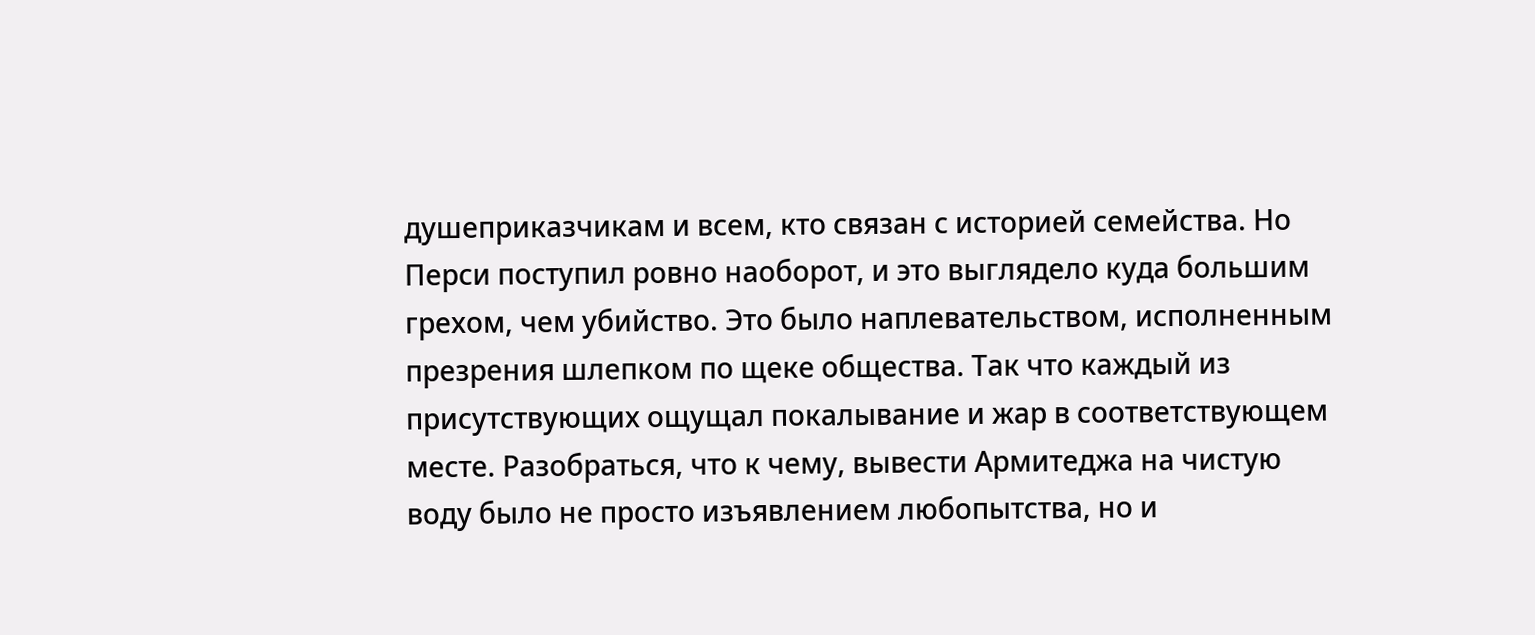душеприказчикам и всем, кто связан с историей семейства. Но Перси поступил ровно наоборот, и это выглядело куда большим грехом, чем убийство. Это было наплевательством, исполненным презрения шлепком по щеке общества. Так что каждый из присутствующих ощущал покалывание и жар в соответствующем месте. Разобраться, что к чему, вывести Армитеджа на чистую воду было не просто изъявлением любопытства, но и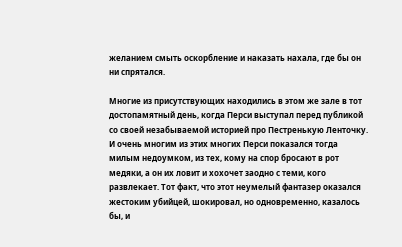желанием смыть оскорбление и наказать нахала, где бы он ни спрятался.

Многие из присутствующих находились в этом же зале в тот достопамятный день, когда Перси выступал перед публикой со своей незабываемой историей про Пестренькую Ленточку. И очень многим из этих многих Перси показался тогда милым недоумком, из тех, кому на спор бросают в рот медяки, а он их ловит и хохочет заодно с теми, кого развлекает. Тот факт, что этот неумелый фантазер оказался жестоким убийцей, шокировал, но одновременно, казалось бы, и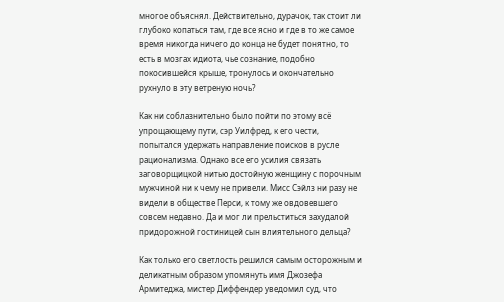многое объяснял. Действительно, дурачок, так стоит ли глубоко копаться там, где все ясно и где в то же самое время никогда ничего до конца не будет понятно, то есть в мозгах идиота, чье сознание, подобно покосившейся крыше, тронулось и окончательно рухнуло в эту ветреную ночь?

Как ни соблазнительно было пойти по этому всё упрощающему пути, сэр Уилфред, к его чести, попытался удержать направление поисков в русле рационализма. Однако все его усилия связать заговорщицкой нитью достойную женщину с порочным мужчиной ни к чему не привели. Мисс Сэйлз ни разу не видели в обществе Перси, к тому же овдовевшего совсем недавно. Да и мог ли прельститься захудалой придорожной гостиницей сын влиятельного дельца?

Как только его светлость решился самым осторожным и деликатным образом упомянуть имя Джозефа Армитеджа, мистер Диффендер уведомил суд, что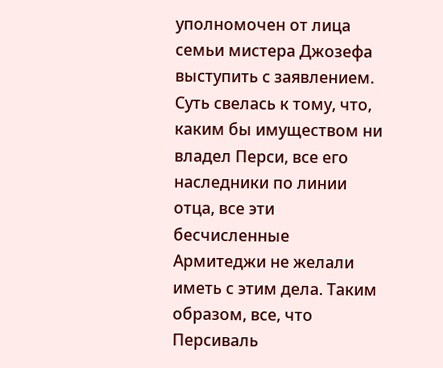уполномочен от лица семьи мистера Джозефа выступить с заявлением. Суть свелась к тому, что, каким бы имуществом ни владел Перси, все его наследники по линии отца, все эти бесчисленные Армитеджи не желали иметь с этим дела. Таким образом, все, что Персиваль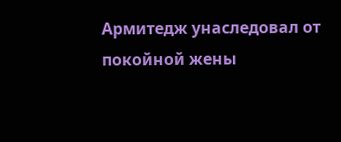Армитедж унаследовал от покойной жены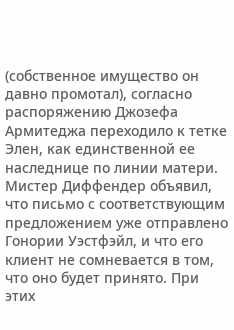(собственное имущество он давно промотал), согласно распоряжению Джозефа Армитеджа переходило к тетке Элен, как единственной ее наследнице по линии матери. Мистер Диффендер объявил, что письмо с соответствующим предложением уже отправлено Гонории Уэстфэйл, и что его клиент не сомневается в том, что оно будет принято. При этих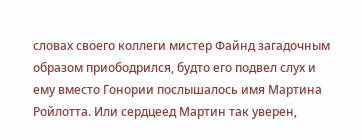словах своего коллеги мистер Файнд загадочным образом приободрился, будто его подвел слух и ему вместо Гонории послышалось имя Мартина Ройлотта. Или сердцеед Мартин так уверен,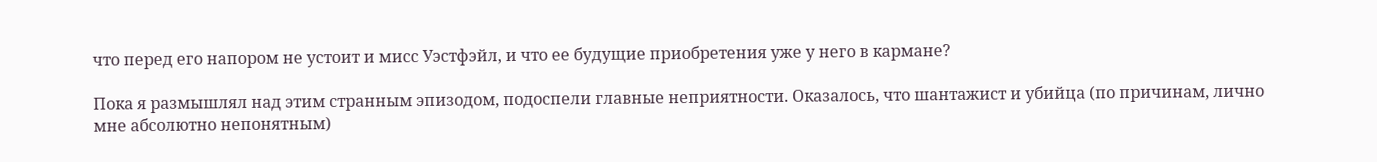что перед его напором не устоит и мисс Уэстфэйл, и что ее будущие приобретения уже у него в кармане?

Пока я размышлял над этим странным эпизодом, подоспели главные неприятности. Оказалось, что шантажист и убийца (по причинам, лично мне абсолютно непонятным)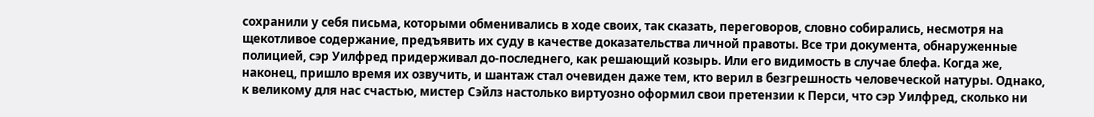сохранили у себя письма, которыми обменивались в ходе своих, так сказать, переговоров, словно собирались, несмотря на щекотливое содержание, предъявить их суду в качестве доказательства личной правоты. Все три документа, обнаруженные полицией, сэр Уилфред придерживал до-последнего, как решающий козырь. Или его видимость в случае блефа. Когда же, наконец, пришло время их озвучить, и шантаж стал очевиден даже тем, кто верил в безгрешность человеческой натуры. Однако, к великому для нас счастью, мистер Сэйлз настолько виртуозно оформил свои претензии к Перси, что сэр Уилфред, сколько ни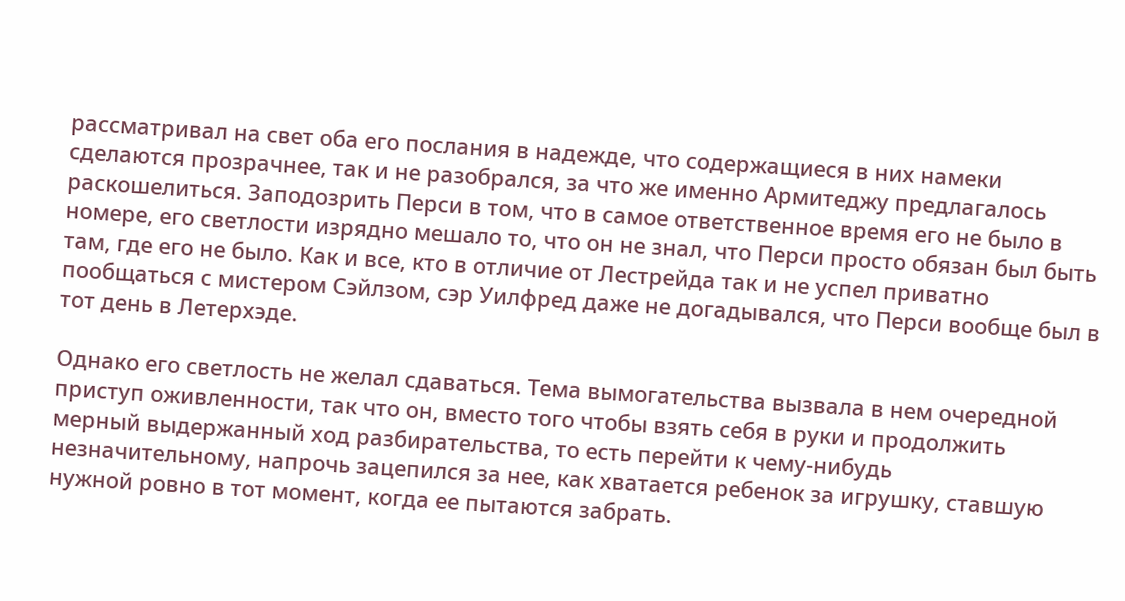рассматривал на свет оба его послания в надежде, что содержащиеся в них намеки сделаются прозрачнее, так и не разобрался, за что же именно Армитеджу предлагалось раскошелиться. Заподозрить Перси в том, что в самое ответственное время его не было в номере, его светлости изрядно мешало то, что он не знал, что Перси просто обязан был быть там, где его не было. Как и все, кто в отличие от Лестрейда так и не успел приватно пообщаться с мистером Сэйлзом, сэр Уилфред даже не догадывался, что Перси вообще был в тот день в Летерхэде.

Однако его светлость не желал сдаваться. Тема вымогательства вызвала в нем очередной приступ оживленности, так что он, вместо того чтобы взять себя в руки и продолжить мерный выдержанный ход разбирательства, то есть перейти к чему-нибудь незначительному, напрочь зацепился за нее, как хватается ребенок за игрушку, ставшую нужной ровно в тот момент, когда ее пытаются забрать.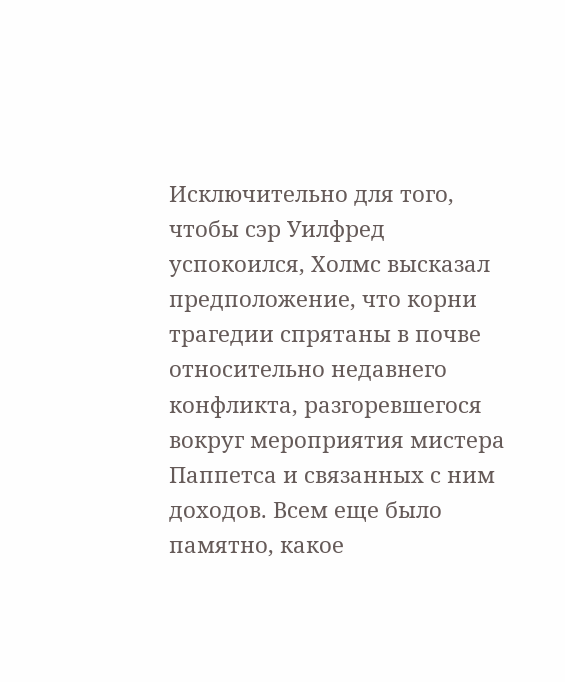Исключительно для того, чтобы сэр Уилфред успокоился, Холмс высказал предположение, что корни трагедии спрятаны в почве относительно недавнего конфликта, разгоревшегося вокруг мероприятия мистера Паппетса и связанных с ним доходов. Всем еще было памятно, какое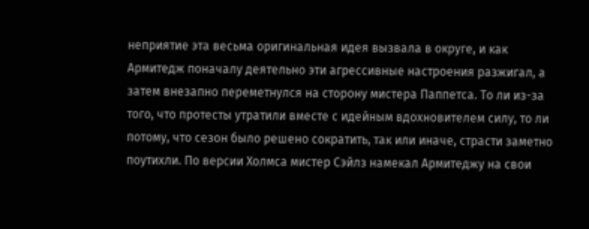неприятие эта весьма оригинальная идея вызвала в округе, и как Армитедж поначалу деятельно эти агрессивные настроения разжигал, а затем внезапно переметнулся на сторону мистера Паппетса. То ли из-за того, что протесты утратили вместе с идейным вдохновителем силу, то ли потому, что сезон было решено сократить, так или иначе, страсти заметно поутихли. По версии Холмса мистер Сэйлз намекал Армитеджу на свои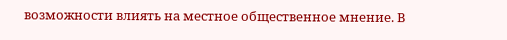возможности влиять на местное общественное мнение. В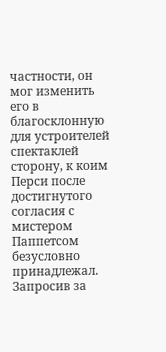частности, он мог изменить его в благосклонную для устроителей спектаклей сторону, к коим Перси после достигнутого согласия с мистером Паппетсом безусловно принадлежал. Запросив за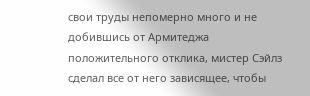свои труды непомерно много и не добившись от Армитеджа положительного отклика, мистер Сэйлз сделал все от него зависящее, чтобы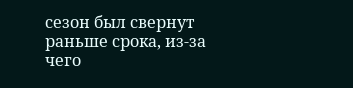сезон был свернут раньше срока, из-за чего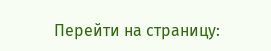Перейти на страницу: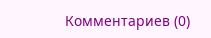Комментариев (0)